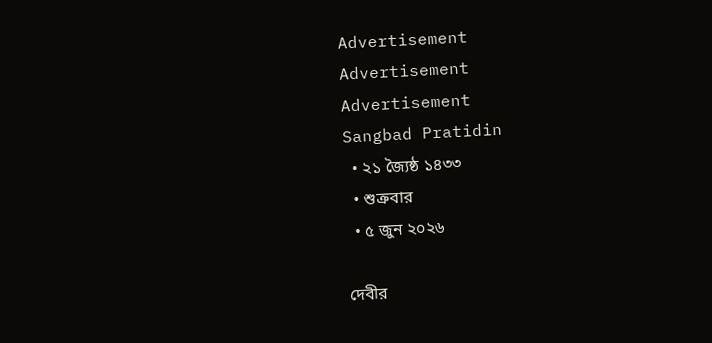Advertisement
Advertisement
Advertisement
Sangbad Pratidin
  • ২১ জ্যৈষ্ঠ ১৪৩৩
  • শুক্রবার
  • ৫ জুন ২০২৬

দেবীর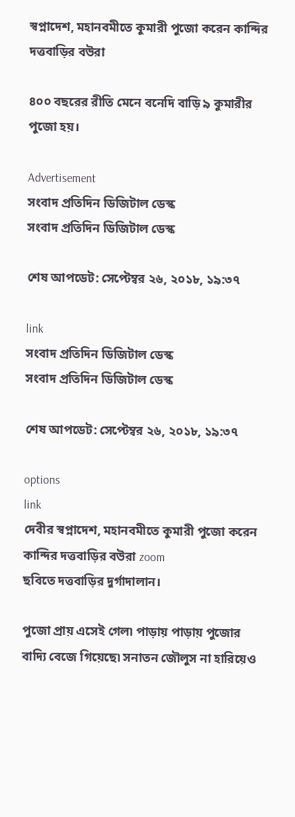স্বপ্নাদেশ, মহানবমীতে কুমারী পুজো করেন কান্দির দত্তবাড়ির বউরা

৪০০ বছরের রীতি মেনে বনেদি বাড়ি ৯ কুমারীর পুজো হয়।

Advertisement
সংবাদ প্রতিদিন ডিজিটাল ডেস্ক
সংবাদ প্রতিদিন ডিজিটাল ডেস্ক

শেষ আপডেট: সেপ্টেম্বর ২৬, ২০১৮, ১৯:৩৭

link
সংবাদ প্রতিদিন ডিজিটাল ডেস্ক
সংবাদ প্রতিদিন ডিজিটাল ডেস্ক

শেষ আপডেট: সেপ্টেম্বর ২৬, ২০১৮, ১৯:৩৭

options
link
দেবীর স্বপ্নাদেশ, মহানবমীতে কুমারী পুজো করেন কান্দির দত্তবাড়ির বউরা zoom
ছবিতে দত্তবাড়ির দুর্গাদালান।

পুজো প্রায় এসেই গেল৷ পাড়ায় পাড়ায় পুজোর বাদ্যি বেজে গিয়েছে৷ সনাতন জৌলুস না হারিয়েও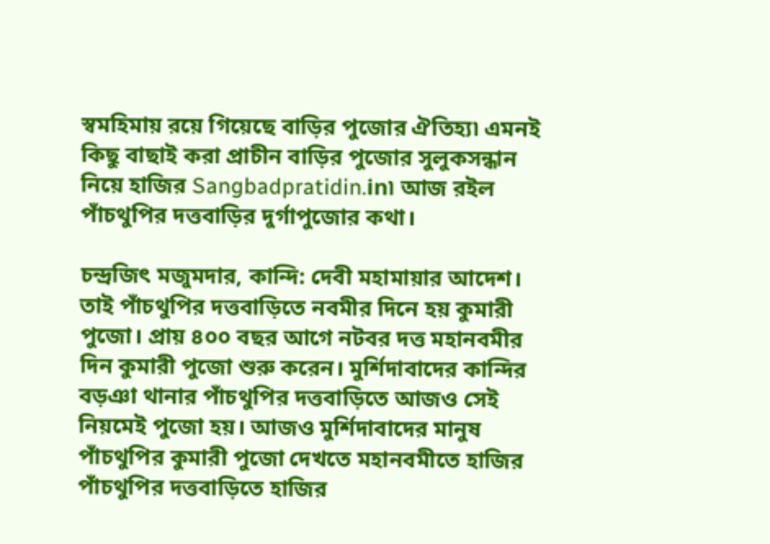স্বমহিমায় রয়ে গিয়েছে বাড়ির পুজোর ঐতিহ্য৷ এমনই কিছু বাছাই করা প্রাচীন বাড়ির পুজোর সুলুকসন্ধান নিয়ে হাজির Sangbadpratidin.in৷ আজ রইল পাঁচথুপির দত্তবাড়ির দুর্গাপুজোর কথা।

চন্দ্রজিৎ মজুমদার, কান্দি: দেবী মহামায়ার আদেশ। তাই পাঁচথুপির দত্তবাড়িতে নবমীর দিনে হয় কুমারী পুজো। প্রায় ৪০০ বছর আগে নটবর দত্ত মহানবমীর দিন কুমারী পুজো শুরু করেন। মুর্শিদাবাদের কান্দির বড়ঞা থানার পাঁচথুপির দত্তবাড়িতে আজও সেই নিয়মেই পুজো হয়। আজও মুর্শিদাবাদের মানুষ পাঁচথুপির কুমারী পুজো দেখতে মহানবমীতে হাজির পাঁচথুপির দত্তবাড়িতে হাজির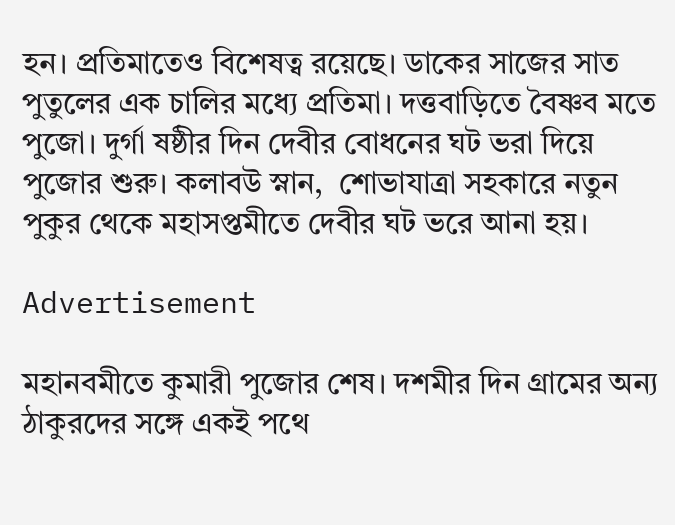হন। প্রতিমাতেও বিশেষত্ব রয়েছে। ডাকের সাজের সাত পুতুলের এক চালির মধ্যে প্রতিমা। দত্তবাড়িতে বৈষ্ণব মতে পুজো। দুর্গা ষষ্ঠীর দিন দেবীর বোধনের ঘট ভরা দিয়ে পুজোর শুরু। কলাবউ স্নান,  শোভাযাত্রা সহকারে নতুন পুকুর থেকে মহাসপ্তমীতে দেবীর ঘট ভরে আনা হয়।

Advertisement

মহানবমীতে কুমারী পুজোর শেষ। দশমীর দিন গ্রামের অন্য ঠাকুরদের সঙ্গে একই পথে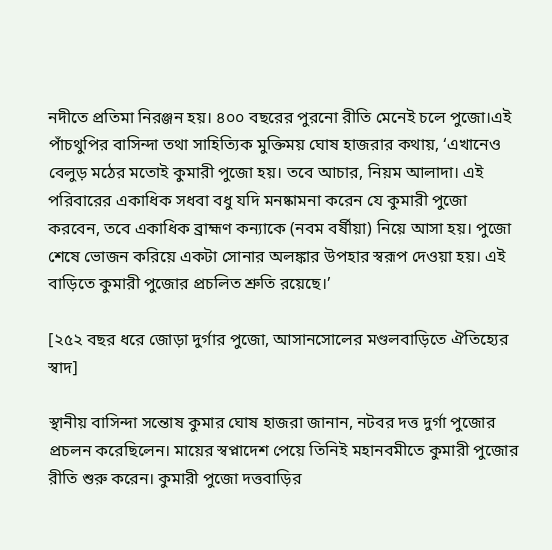নদীতে প্রতিমা নিরঞ্জন হয়। ৪০০ বছরের পুরনো রীতি মেনেই চলে পুজো।এই পাঁচথুপির বাসিন্দা তথা সাহিত্যিক মুক্তিময় ঘোষ হাজরার কথায়, ‘এখানেও বেলুড় মঠের মতোই কুমারী পুজো হয়। তবে আচার, নিয়ম আলাদা। এই পরিবারের একাধিক সধবা বধু যদি মনষ্কামনা করেন যে কুমারী পুজো করবেন, তবে একাধিক ব্রাহ্মণ কন্যাকে (নবম বর্ষীয়া) নিয়ে আসা হয়। পুজো শেষে ভোজন করিয়ে একটা সোনার অলঙ্কার উপহার স্বরূপ দেওয়া হয়। এই বাড়িতে কুমারী পুজোর প্রচলিত শ্রুতি রয়েছে।’

[২৫২ বছর ধরে জোড়া দুর্গার পুজো, আসানসোলের মণ্ডলবাড়িতে ঐতিহ্যের স্বাদ]

স্থানীয় বাসিন্দা সন্তোষ কুমার ঘোষ হাজরা জানান, নটবর দত্ত দুর্গা পুজোর প্রচলন করেছিলেন। মায়ের স্বপ্নাদেশ পেয়ে তিনিই মহানবমীতে কুমারী পুজোর রীতি শুরু করেন। কুমারী পুজো দত্তবাড়ির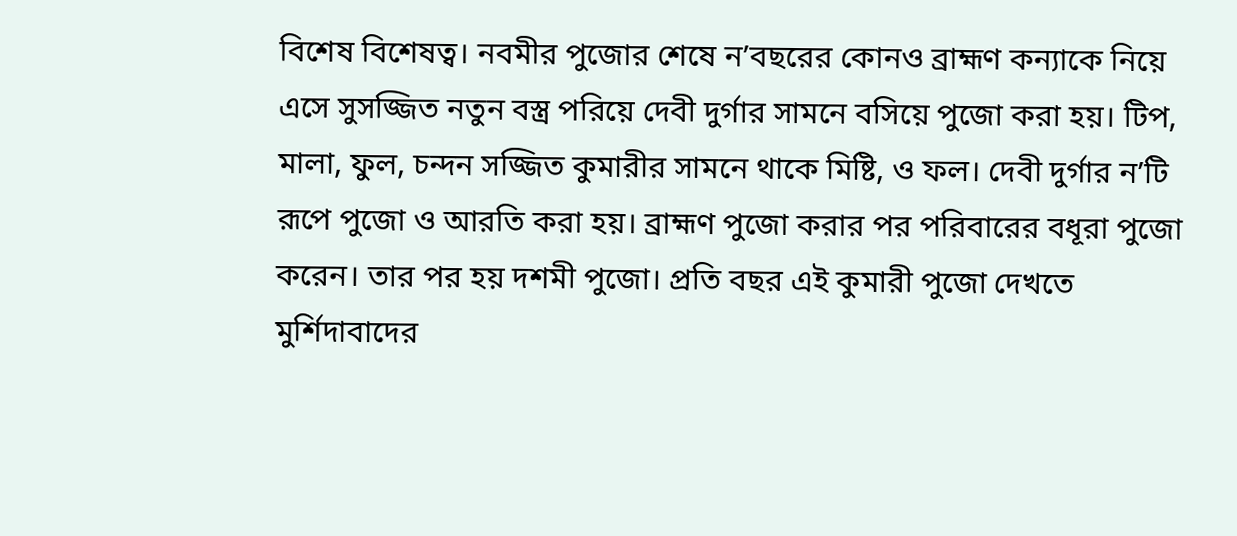বিশেষ বিশেষত্ব। নবমীর পুজোর শেষে ন’বছরের কোনও ব্রাহ্মণ কন্যাকে নিয়ে এসে সুসজ্জিত নতুন বস্ত্র পরিয়ে দেবী দুর্গার সামনে বসিয়ে পুজো করা হয়। টিপ, মালা, ফুল, চন্দন সজ্জিত কুমারীর সামনে থাকে মিষ্টি, ও ফল। দেবী দুর্গার ন’টি রূপে পুজো ও আরতি করা হয়। ব্রাহ্মণ পুজো করার পর পরিবারের বধূরা পুজো করেন। তার পর হয় দশমী পুজো। প্রতি বছর এই কুমারী পুজো দেখতে মুর্শিদাবাদের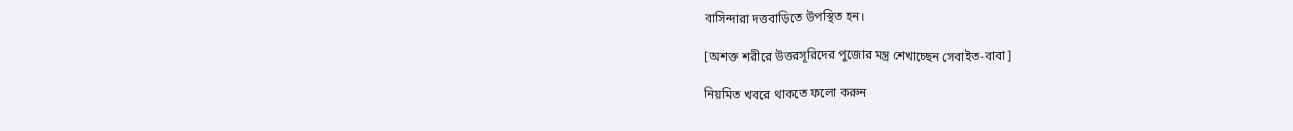বাসিন্দারা দত্তবাড়িতে উপস্থিত হন।

[অশক্ত শরীরে উত্তরসূরিদের পুজোর মন্ত্র শেখাচ্ছেন সেবাইত-বাবা]

নিয়মিত খবরে থাকতে ফলো করুন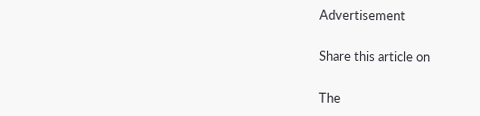Advertisement

Share this article on

The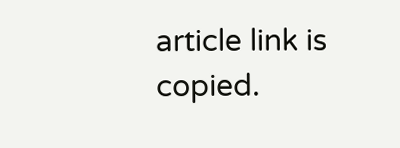article link is copied.